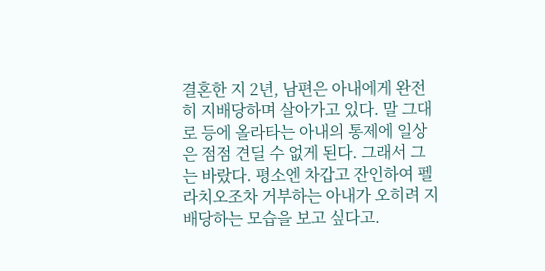결혼한 지 2년, 남편은 아내에게 완전히 지배당하며 살아가고 있다. 말 그대로 등에 올라타는 아내의 통제에 일상은 점점 견딜 수 없게 된다. 그래서 그는 바랐다. 평소엔 차갑고 잔인하여 펠라치오조차 거부하는 아내가 오히려 지배당하는 모습을 보고 싶다고.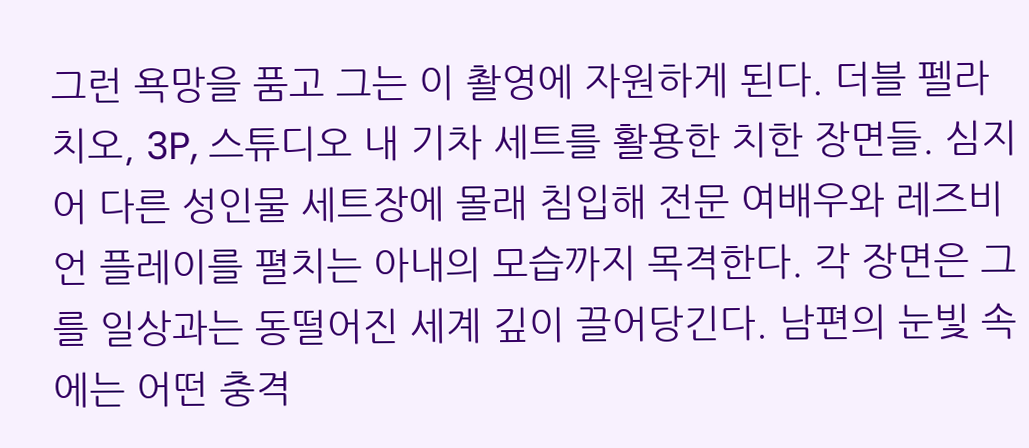그런 욕망을 품고 그는 이 촬영에 자원하게 된다. 더블 펠라치오, 3P, 스튜디오 내 기차 세트를 활용한 치한 장면들. 심지어 다른 성인물 세트장에 몰래 침입해 전문 여배우와 레즈비언 플레이를 펼치는 아내의 모습까지 목격한다. 각 장면은 그를 일상과는 동떨어진 세계 깊이 끌어당긴다. 남편의 눈빛 속에는 어떤 충격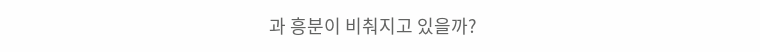과 흥분이 비춰지고 있을까?